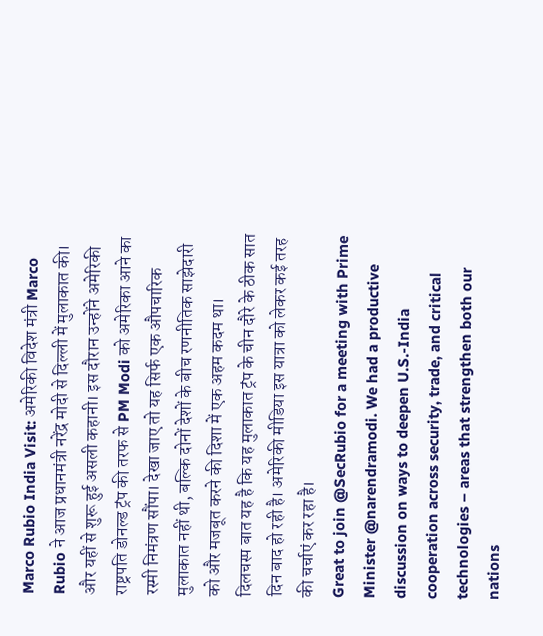Marco Rubio India Visit: अमेरिकी विदेश मंत्री Marco Rubio ने आज प्रधानमंत्री नरेंद्र मोदी से दिल्ली में मुलाकात की। और यहीं से शुरू हुई असली कहानी। इस दौरान उन्होंने अमेरिकी राष्ट्रपति डोनल्ड ट्रंप की तरफ से PM Modi को अमेरिका आने का रस्मी निमंत्रण सौंपा। देखा जाए तो यह सिर्फ एक औपचारिक मुलाकात नहीं थी, बल्कि दोनों देशों के बीच रणनीतिक साझेदारी को और मजबूत करने की दिशा में एक अहम कदम था।
दिलचस्प बात यह है कि यह मुलाकात ट्रंप के चीन दौरे के ठीक सात दिन बाद हो रही है। अमेरिकी मीडिया इस यात्रा को लेकर कई तरह की चर्चाएं कर रहा है।
Great to join @SecRubio for a meeting with Prime Minister @narendramodi. We had a productive discussion on ways to deepen U.S.-India cooperation across security, trade, and critical technologies – areas that strengthen both our nations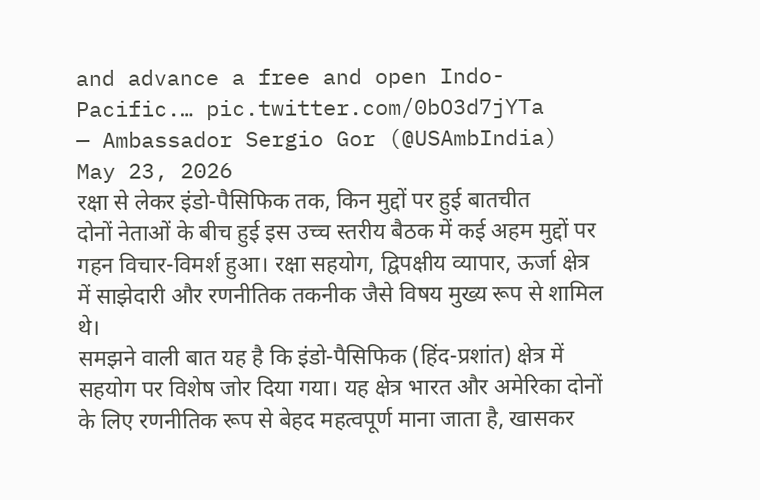and advance a free and open Indo-Pacific.… pic.twitter.com/0bO3d7jYTa
— Ambassador Sergio Gor (@USAmbIndia) May 23, 2026
रक्षा से लेकर इंडो-पैसिफिक तक, किन मुद्दों पर हुई बातचीत
दोनों नेताओं के बीच हुई इस उच्च स्तरीय बैठक में कई अहम मुद्दों पर गहन विचार-विमर्श हुआ। रक्षा सहयोग, द्विपक्षीय व्यापार, ऊर्जा क्षेत्र में साझेदारी और रणनीतिक तकनीक जैसे विषय मुख्य रूप से शामिल थे।
समझने वाली बात यह है कि इंडो-पैसिफिक (हिंद-प्रशांत) क्षेत्र में सहयोग पर विशेष जोर दिया गया। यह क्षेत्र भारत और अमेरिका दोनों के लिए रणनीतिक रूप से बेहद महत्वपूर्ण माना जाता है, खासकर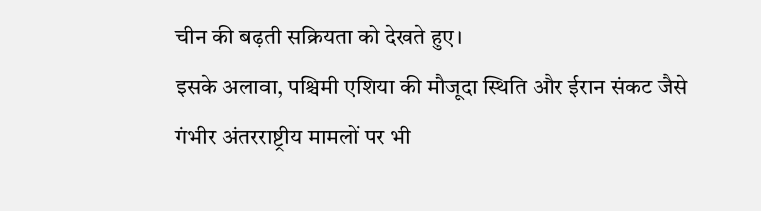चीन की बढ़ती सक्रियता को देखते हुए।
इसके अलावा, पश्चिमी एशिया की मौजूदा स्थिति और ईरान संकट जैसे गंभीर अंतरराष्ट्रीय मामलों पर भी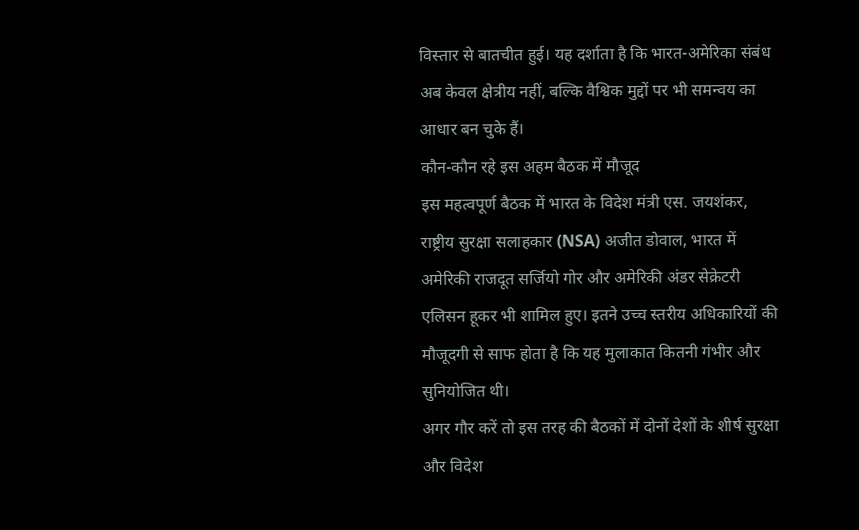विस्तार से बातचीत हुई। यह दर्शाता है कि भारत-अमेरिका संबंध अब केवल क्षेत्रीय नहीं, बल्कि वैश्विक मुद्दों पर भी समन्वय का आधार बन चुके हैं।
कौन-कौन रहे इस अहम बैठक में मौजूद
इस महत्वपूर्ण बैठक में भारत के विदेश मंत्री एस. जयशंकर, राष्ट्रीय सुरक्षा सलाहकार (NSA) अजीत डोवाल, भारत में अमेरिकी राजदूत सर्जियो गोर और अमेरिकी अंडर सेक्रेटरी एलिसन हूकर भी शामिल हुए। इतने उच्च स्तरीय अधिकारियों की मौजूदगी से साफ होता है कि यह मुलाकात कितनी गंभीर और सुनियोजित थी।
अगर गौर करें तो इस तरह की बैठकों में दोनों देशों के शीर्ष सुरक्षा और विदेश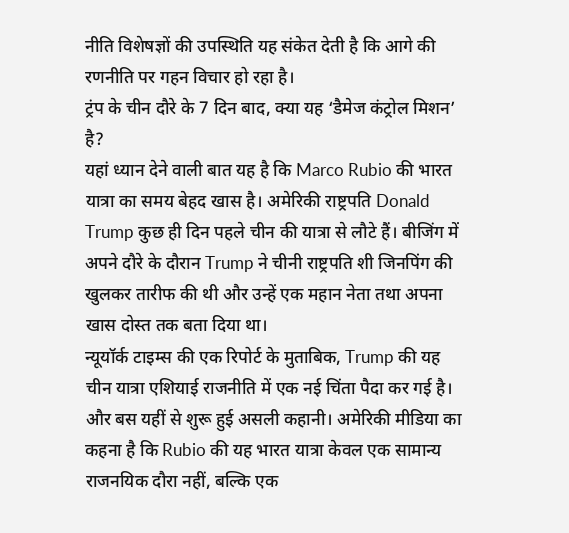नीति विशेषज्ञों की उपस्थिति यह संकेत देती है कि आगे की रणनीति पर गहन विचार हो रहा है।
ट्रंप के चीन दौरे के 7 दिन बाद, क्या यह ‘डैमेज कंट्रोल मिशन’ है?
यहां ध्यान देने वाली बात यह है कि Marco Rubio की भारत यात्रा का समय बेहद खास है। अमेरिकी राष्ट्रपति Donald Trump कुछ ही दिन पहले चीन की यात्रा से लौटे हैं। बीजिंग में अपने दौरे के दौरान Trump ने चीनी राष्ट्रपति शी जिनपिंग की खुलकर तारीफ की थी और उन्हें एक महान नेता तथा अपना खास दोस्त तक बता दिया था।
न्यूयॉर्क टाइम्स की एक रिपोर्ट के मुताबिक, Trump की यह चीन यात्रा एशियाई राजनीति में एक नई चिंता पैदा कर गई है। और बस यहीं से शुरू हुई असली कहानी। अमेरिकी मीडिया का कहना है कि Rubio की यह भारत यात्रा केवल एक सामान्य राजनयिक दौरा नहीं, बल्कि एक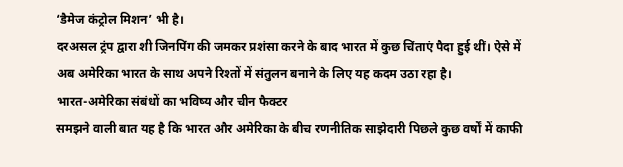‘डैमेज कंट्रोल मिशन’ भी है।
दरअसल ट्रंप द्वारा शी जिनपिंग की जमकर प्रशंसा करने के बाद भारत में कुछ चिंताएं पैदा हुई थीं। ऐसे में अब अमेरिका भारत के साथ अपने रिश्तों में संतुलन बनाने के लिए यह कदम उठा रहा है।
भारत-अमेरिका संबंधों का भविष्य और चीन फैक्टर
समझने वाली बात यह है कि भारत और अमेरिका के बीच रणनीतिक साझेदारी पिछले कुछ वर्षों में काफी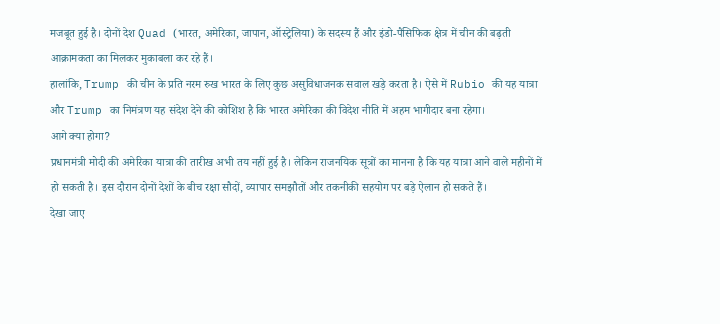मजबूत हुई है। दोनों देश Quad (भारत, अमेरिका, जापान, ऑस्ट्रेलिया) के सदस्य हैं और इंडो-पैसिफिक क्षेत्र में चीन की बढ़ती आक्रामकता का मिलकर मुकाबला कर रहे हैं।
हालांकि, Trump की चीन के प्रति नरम रुख भारत के लिए कुछ असुविधाजनक सवाल खड़े करता है। ऐसे में Rubio की यह यात्रा और Trump का निमंत्रण यह संदेश देने की कोशिश है कि भारत अमेरिका की विदेश नीति में अहम भागीदार बना रहेगा।
आगे क्या होगा?
प्रधानमंत्री मोदी की अमेरिका यात्रा की तारीख अभी तय नहीं हुई है। लेकिन राजनयिक सूत्रों का मानना है कि यह यात्रा आने वाले महीनों में हो सकती है। इस दौरान दोनों देशों के बीच रक्षा सौदों, व्यापार समझौतों और तकनीकी सहयोग पर बड़े ऐलान हो सकते हैं।
देखा जाए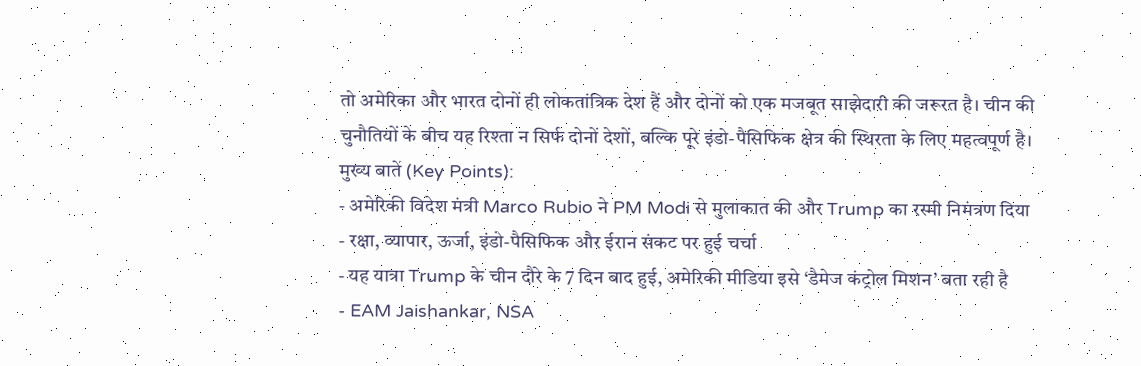तो अमेरिका और भारत दोनों ही लोकतांत्रिक देश हैं और दोनों को एक मजबूत साझेदारी की जरूरत है। चीन की चुनौतियों के बीच यह रिश्ता न सिर्फ दोनों देशों, बल्कि पूरे इंडो-पैसिफिक क्षेत्र की स्थिरता के लिए महत्वपूर्ण है।
मुख्य बातें (Key Points):
- अमेरिकी विदेश मंत्री Marco Rubio ने PM Modi से मुलाकात की और Trump का रस्मी निमंत्रण दिया
- रक्षा, व्यापार, ऊर्जा, इंडो-पैसिफिक और ईरान संकट पर हुई चर्चा
- यह यात्रा Trump के चीन दौरे के 7 दिन बाद हुई, अमेरिकी मीडिया इसे ‘डैमेज कंट्रोल मिशन’ बता रही है
- EAM Jaishankar, NSA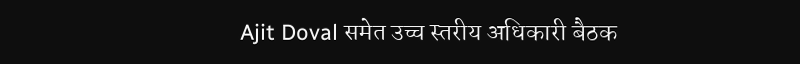Ajit Doval समेत उच्च स्तरीय अधिकारी बैठक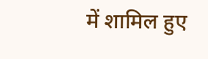में शामिल हुए